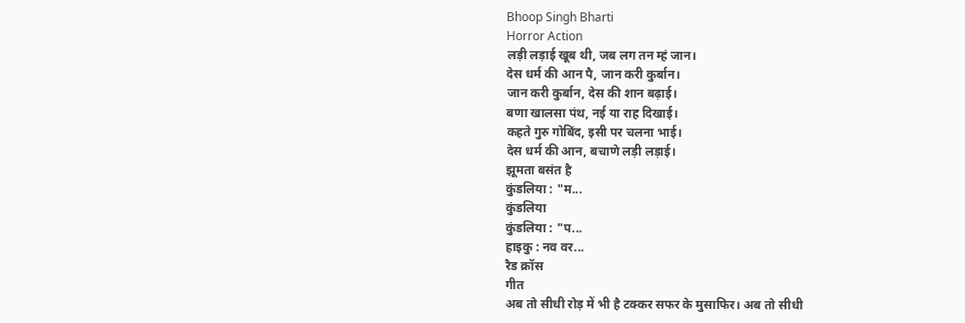Bhoop Singh Bharti
Horror Action
लड़ी लड़ाई खूब थी, जब लग तन म्हं जान।
देस धर्म की आन पै, जान करी कुर्बान।
जान करी कुर्बान, देस की शान बढ़ाई।
बणा खालसा पंथ, नई या राह दिखाई।
कहते गुरु गोबिंद, इसी पर चलना भाई।
देस धर्म की आन, बचाणे लड़ी लड़ाई।
झूमता बसंत है
कुंडलिया : "म...
कुंडलिया
कुंडलिया : "प...
हाइकु : नव वर...
रैड क्रॉस
गीत
अब तो सीधी रोड़ में भी है टक्कर सफर के मुसाफिर। अब तो सीधी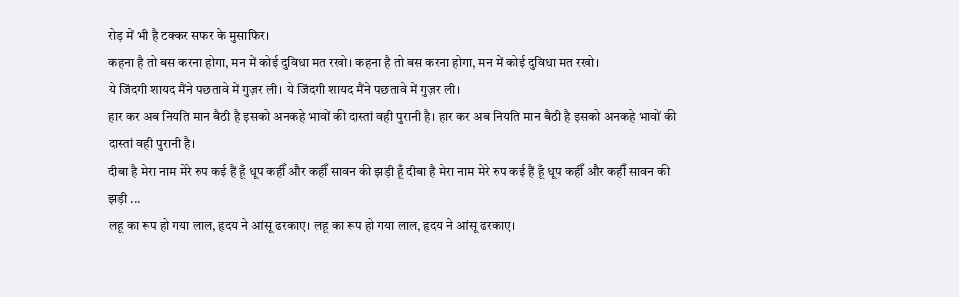रोड़ में भी है टक्कर सफर के मुसाफिर।
कहना है तो बस करना होगा, मन में कोई दुविधा मत रखो। कहना है तो बस करना होगा, मन में कोई दुविधा मत रखो।
ये जिंदगी शायद मैंने पछतावे में गुज़र ली। ये जिंदगी शायद मैंने पछतावे में गुज़र ली।
हार कर अब नियति मान बैठी है इसको अनकहे भावों की दास्तां वही पुरानी है। हार कर अब नियति मान बैठी है इसको अनकहे भावों की दास्तां वही पुरानी है।
दीबा है मेरा नाम मेरे रुप कई हैं हूँ धूप कहीँ और कहीँ सावन की झड़ी हूँ दीबा है मेरा नाम मेरे रुप कई हैं हूँ धूप कहीँ और कहीँ सावन की झड़ी ...
लहू का रूप हो गया लाल, हृदय ने आंसू ढरकाए। लहू का रूप हो गया लाल, हृदय ने आंसू ढरकाए।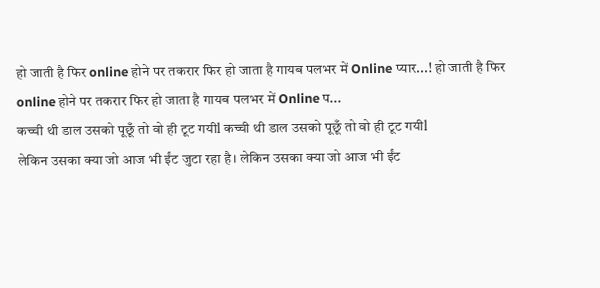हो जाती है फिर online होने पर तकरार फिर हो जाता है गायब पलभर में Online प्यार...! हो जाती है फिर online होने पर तकरार फिर हो जाता है गायब पलभर में Online प...
कच्ची थी डाल उसको पूछूँ तो वो ही टूट गयीl कच्ची थी डाल उसको पूछूँ तो वो ही टूट गयीl
लेकिन उसका क्या जो आज भी ईंट जुटा रहा है। लेकिन उसका क्या जो आज भी ईंट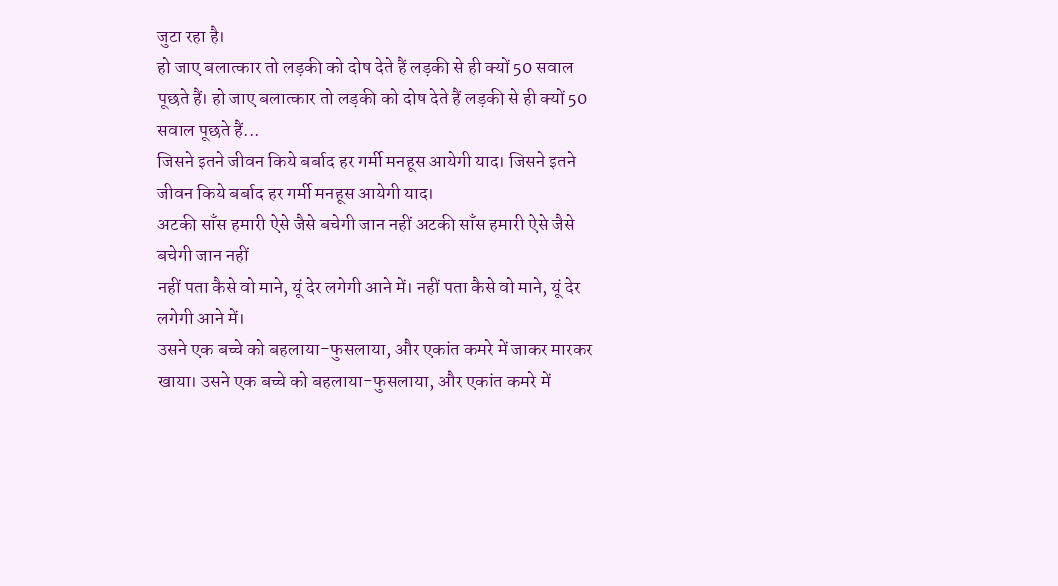जुटा रहा है।
हो जाए बलात्कार तो लड़की को दोष देते हैं लड़की से ही क्यों 50 सवाल पूछते हैं। हो जाए बलात्कार तो लड़की को दोष देते हैं लड़की से ही क्यों 50 सवाल पूछते हैं...
जिसने इतने जीवन किये बर्बाद हर गर्मी मनहूस आयेगी याद। जिसने इतने जीवन किये बर्बाद हर गर्मी मनहूस आयेगी याद।
अटकी साँस हमारी ऐसे जैसे बचेगी जान नहीं अटकी साँस हमारी ऐसे जैसे बचेगी जान नहीं
नहीं पता कैसे वो माने, यूं देर लगेगी आने में। नहीं पता कैसे वो माने, यूं देर लगेगी आने में।
उसने एक बच्चे को बहलाया-फुसलाया, और एकांत कमरे में जाकर मारकर खाया। उसने एक बच्चे को बहलाया-फुसलाया, और एकांत कमरे में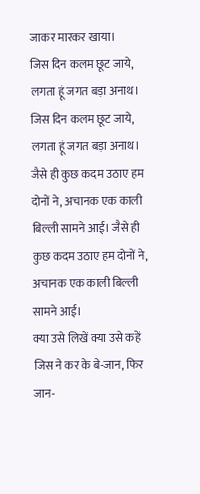जाकर मारकर खाया।
जिस दिन कलम छूट जाये, लगता हूं जगत बड़ा अनाथ। जिस दिन कलम छूट जाये, लगता हूं जगत बड़ा अनाथ।
जैसे ही कुछ कदम उठाए हम दोनों ने, अचानक एक काली बिल्ली सामने आई। जैसे ही कुछ कदम उठाए हम दोनों ने, अचानक एक काली बिल्ली सामने आई।
क्या उसे लिखें क्या उसे कहें जिस ने कर के बे-जान, फिर जान-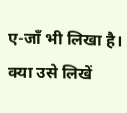ए-जाँ भी लिखा है। क्या उसे लिखें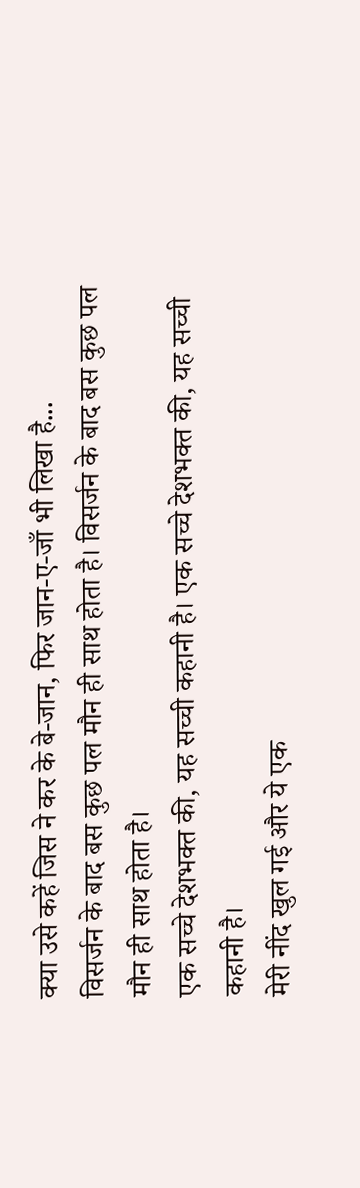क्या उसे कहें जिस ने कर के बे-जान, फिर जान-ए-जाँ भी लिखा है...
विसर्जन के बाद बस कुछ पल मौन ही साथ होता है। विसर्जन के बाद बस कुछ पल मौन ही साथ होता है।
एक सच्चे देशभक्त की, यह सच्ची कहानी है। एक सच्चे देशभक्त की, यह सच्ची कहानी है।
मेरी नींद खुल गई और ये एक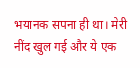भयानक सपना ही था। मेरी नींद खुल गई और ये एक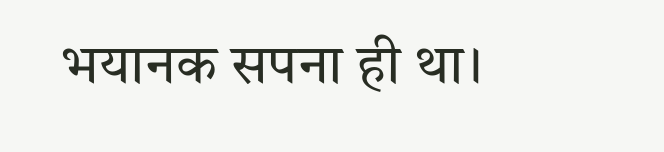भयानक सपना ही था।